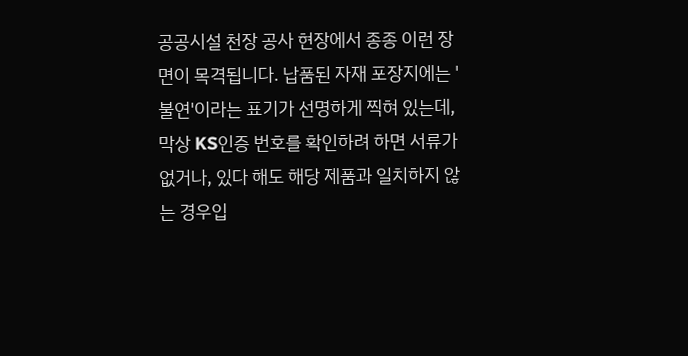공공시설 천장 공사 현장에서 종종 이런 장면이 목격됩니다. 납품된 자재 포장지에는 '불연'이라는 표기가 선명하게 찍혀 있는데, 막상 KS인증 번호를 확인하려 하면 서류가 없거나, 있다 해도 해당 제품과 일치하지 않는 경우입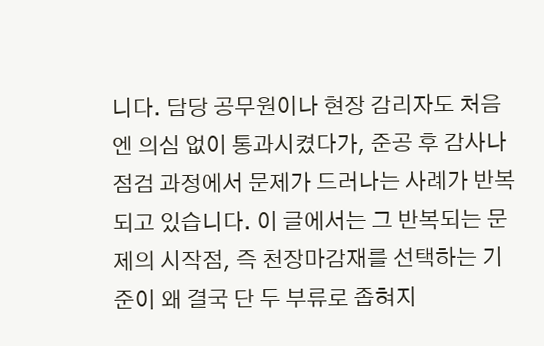니다. 담당 공무원이나 현장 감리자도 처음엔 의심 없이 통과시켰다가, 준공 후 감사나 점검 과정에서 문제가 드러나는 사례가 반복되고 있습니다. 이 글에서는 그 반복되는 문제의 시작점, 즉 천장마감재를 선택하는 기준이 왜 결국 단 두 부류로 좁혀지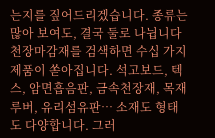는지를 짚어드리겠습니다. 종류는 많아 보여도, 결국 둘로 나뉩니다 천장마감재를 검색하면 수십 가지 제품이 쏟아집니다. 석고보드, 텍스, 암면흡음판, 금속천장재, 목재 루버, 유리섬유판… 소재도 형태도 다양합니다. 그러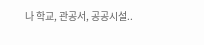나 학교, 관공서, 공공시설..